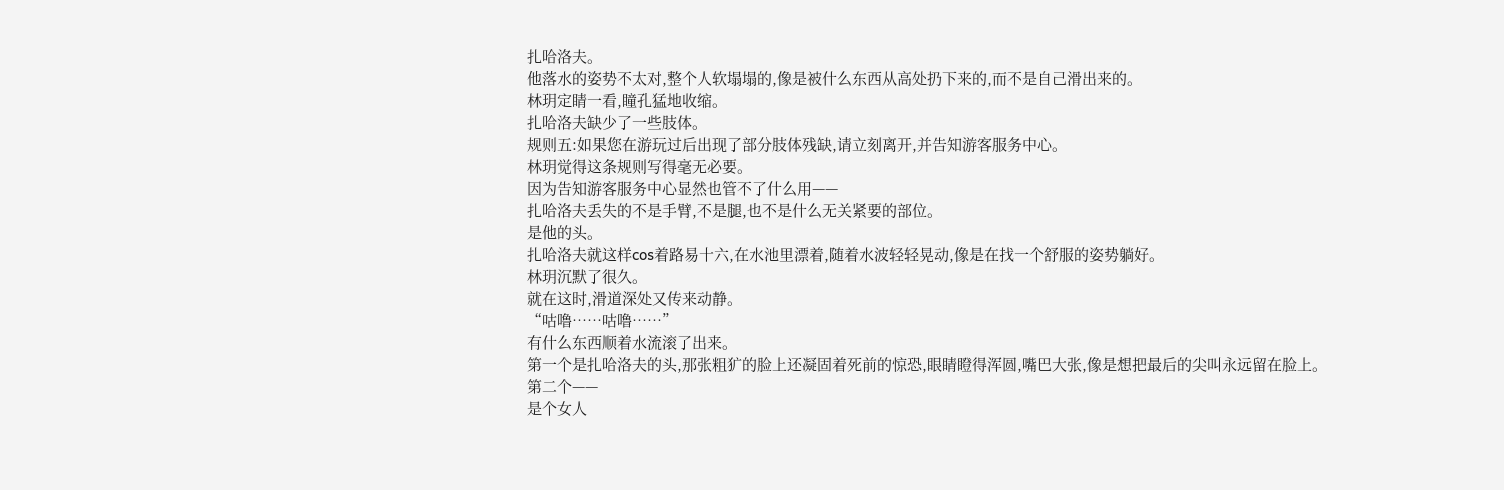扎哈洛夫。
他落水的姿势不太对,整个人软塌塌的,像是被什么东西从高处扔下来的,而不是自己滑出来的。
林玥定睛一看,瞳孔猛地收缩。
扎哈洛夫缺少了一些肢体。
规则五:如果您在游玩过后出现了部分肢体残缺,请立刻离开,并告知游客服务中心。
林玥觉得这条规则写得毫无必要。
因为告知游客服务中心显然也管不了什么用——
扎哈洛夫丢失的不是手臂,不是腿,也不是什么无关紧要的部位。
是他的头。
扎哈洛夫就这样cos着路易十六,在水池里漂着,随着水波轻轻晃动,像是在找一个舒服的姿势躺好。
林玥沉默了很久。
就在这时,滑道深处又传来动静。
“咕噜……咕噜……”
有什么东西顺着水流滚了出来。
第一个是扎哈洛夫的头,那张粗犷的脸上还凝固着死前的惊恐,眼睛瞪得浑圆,嘴巴大张,像是想把最后的尖叫永远留在脸上。
第二个——
是个女人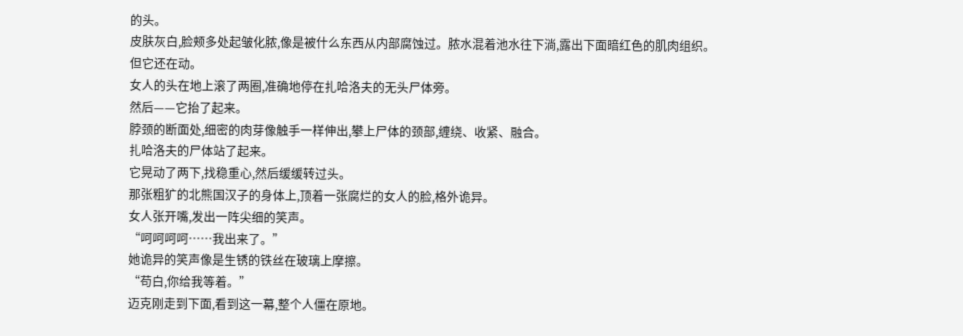的头。
皮肤灰白,脸颊多处起皱化脓,像是被什么东西从内部腐蚀过。脓水混着池水往下淌,露出下面暗红色的肌肉组织。
但它还在动。
女人的头在地上滚了两圈,准确地停在扎哈洛夫的无头尸体旁。
然后——它抬了起来。
脖颈的断面处,细密的肉芽像触手一样伸出,攀上尸体的颈部,缠绕、收紧、融合。
扎哈洛夫的尸体站了起来。
它晃动了两下,找稳重心,然后缓缓转过头。
那张粗犷的北熊国汉子的身体上,顶着一张腐烂的女人的脸,格外诡异。
女人张开嘴,发出一阵尖细的笑声。
“呵呵呵呵……我出来了。”
她诡异的笑声像是生锈的铁丝在玻璃上摩擦。
“苟白,你给我等着。”
迈克刚走到下面,看到这一幕,整个人僵在原地。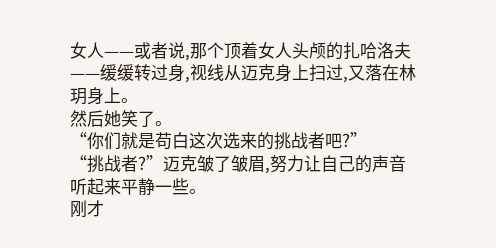女人——或者说,那个顶着女人头颅的扎哈洛夫——缓缓转过身,视线从迈克身上扫过,又落在林玥身上。
然后她笑了。
“你们就是苟白这次选来的挑战者吧?”
“挑战者?”迈克皱了皱眉,努力让自己的声音听起来平静一些。
刚才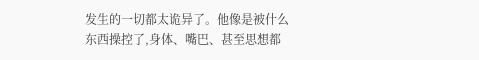发生的一切都太诡异了。他像是被什么东西操控了,身体、嘴巴、甚至思想都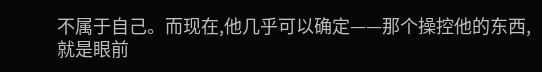不属于自己。而现在,他几乎可以确定——那个操控他的东西,就是眼前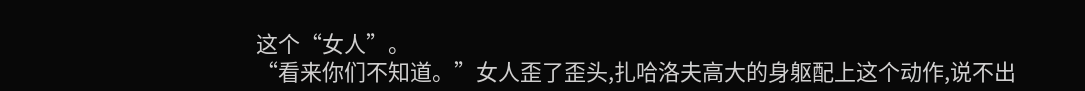这个“女人”。
“看来你们不知道。”女人歪了歪头,扎哈洛夫高大的身躯配上这个动作,说不出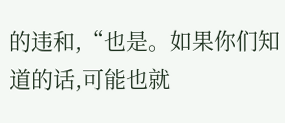的违和,“也是。如果你们知道的话,可能也就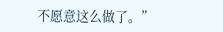不愿意这么做了。”